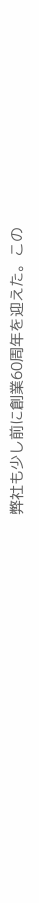弊社も少し前に創業60周年を迎えた。この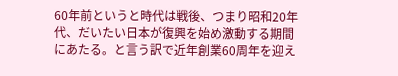60年前というと時代は戦後、つまり昭和20年代、だいたい日本が復興を始め激動する期間にあたる。と言う訳で近年創業60周年を迎え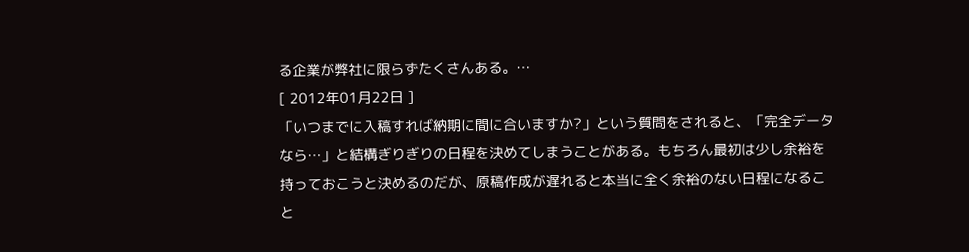る企業が弊社に限らずたくさんある。…
[ 2012年01月22日 ]
「いつまでに入稿すれば納期に間に合いますか?」という質問をされると、「完全データなら…」と結構ぎりぎりの日程を決めてしまうことがある。もちろん最初は少し余裕を持っておこうと決めるのだが、原稿作成が遅れると本当に全く余裕のない日程になること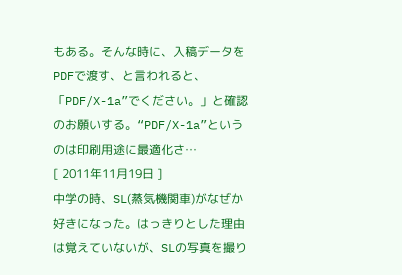もある。そんな時に、入稿データをPDFで渡す、と言われると、「PDF/X-1a”でください。」と確認のお願いする。“PDF/X-1a”というのは印刷用途に最適化さ…
[ 2011年11月19日 ]
中学の時、SL(蒸気機関車)がなぜか好きになった。はっきりとした理由は覚えていないが、SLの写真を撮り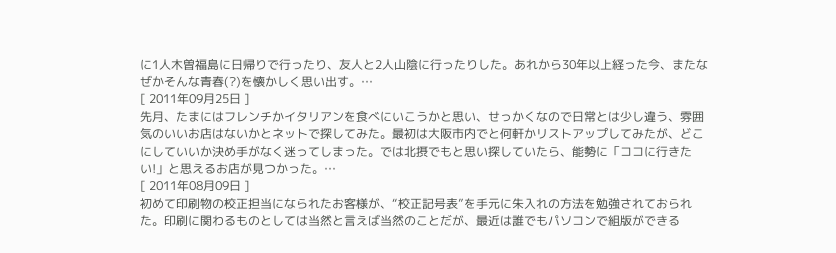に1人木曽福島に日帰りで行ったり、友人と2人山陰に行ったりした。あれから30年以上経った今、またなぜかそんな青春(?)を懐かしく思い出す。…
[ 2011年09月25日 ]
先月、たまにはフレンチかイタリアンを食べにいこうかと思い、せっかくなので日常とは少し違う、雰囲気のいいお店はないかとネットで探してみた。最初は大阪市内でと何軒かリストアップしてみたが、どこにしていいか決め手がなく迷ってしまった。では北摂でもと思い探していたら、能勢に「ココに行きたい!」と思えるお店が見つかった。…
[ 2011年08月09日 ]
初めて印刷物の校正担当になられたお客様が、“校正記号表”を手元に朱入れの方法を勉強されておられた。印刷に関わるものとしては当然と言えば当然のことだが、最近は誰でもパソコンで組版ができる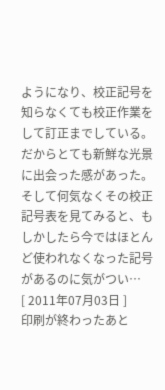ようになり、校正記号を知らなくても校正作業をして訂正までしている。だからとても新鮮な光景に出会った感があった。そして何気なくその校正記号表を見てみると、もしかしたら今ではほとんど使われなくなった記号があるのに気がつい…
[ 2011年07月03日 ]
印刷が終わったあと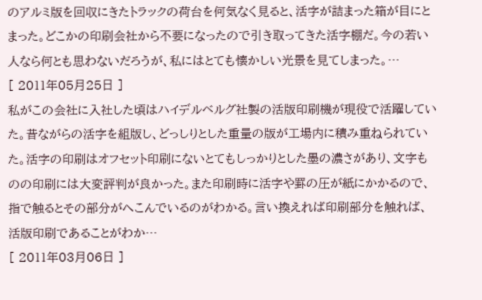のアルミ版を回収にきたトラックの荷台を何気なく見ると、活字が詰まった箱が目にとまった。どこかの印刷会社から不要になったので引き取ってきた活字棚だ。今の若い人なら何とも思わないだろうが、私にはとても懐かしい光景を見てしまった。…
[ 2011年05月25日 ]
私がこの会社に入社した頃はハイデルベルグ社製の活版印刷機が現役で活躍していた。昔ながらの活字を組版し、どっしりとした重量の版が工場内に積み重ねられていた。活字の印刷はオフセット印刷にないとてもしっかりとした墨の濃さがあり、文字ものの印刷には大変評判が良かった。また印刷時に活字や罫の圧が紙にかかるので、指で触るとその部分がへこんでいるのがわかる。言い換えれば印刷部分を触れば、活版印刷であることがわか…
[ 2011年03月06日 ]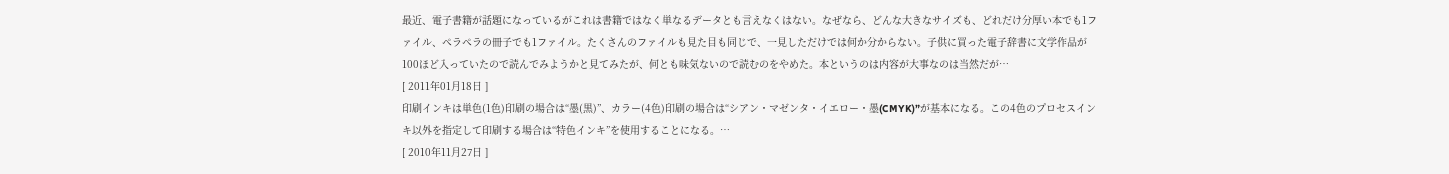最近、電子書籍が話題になっているがこれは書籍ではなく単なるデータとも言えなくはない。なぜなら、どんな大きなサイズも、どれだけ分厚い本でも1ファイル、ペラペラの冊子でも1ファイル。たくさんのファイルも見た目も同じで、一見しただけでは何か分からない。子供に買った電子辞書に文学作品が100ほど入っていたので読んでみようかと見てみたが、何とも味気ないので読むのをやめた。本というのは内容が大事なのは当然だが…
[ 2011年01月18日 ]
印刷インキは単色(1色)印刷の場合は“墨(黒)”、カラー(4色)印刷の場合は“シアン・マゼンタ・イエロー・墨(CMYK)”が基本になる。この4色のプロセスインキ以外を指定して印刷する場合は“特色インキ”を使用することになる。…
[ 2010年11月27日 ]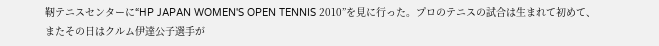靭テニスセンターに“HP JAPAN WOMEN'S OPEN TENNIS 2010”を見に行った。プロのテニスの試合は生まれて初めて、またその日はクルム伊達公子選手が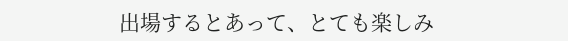出場するとあって、とても楽しみ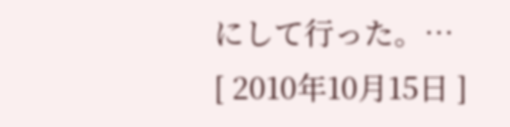にして行った。…
[ 2010年10月15日 ]